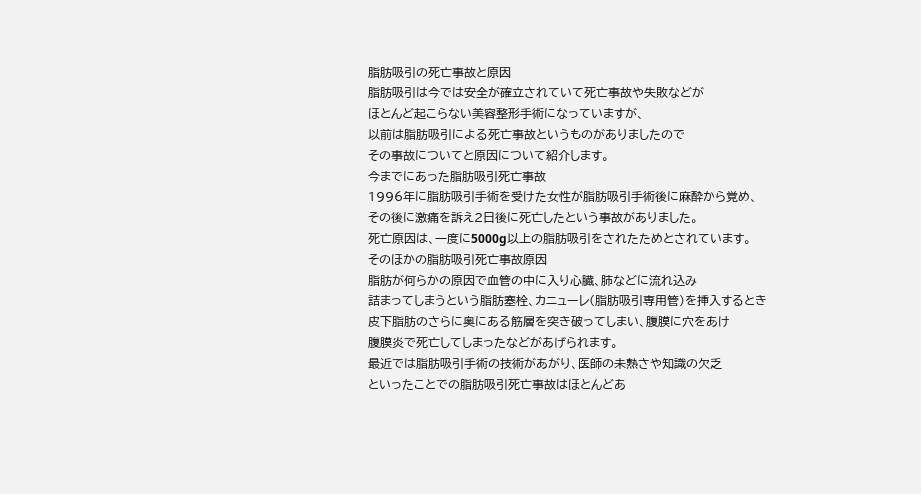脂肪吸引の死亡事故と原因
脂肪吸引は今では安全が確立されていて死亡事故や失敗などが
ほとんど起こらない美容整形手術になっていますが、
以前は脂肪吸引による死亡事故というものがありましたので
その事故についてと原因について紹介します。
今までにあった脂肪吸引死亡事故
1996年に脂肪吸引手術を受けた女性が脂肪吸引手術後に麻酔から覚め、
その後に激痛を訴え2日後に死亡したという事故がありました。
死亡原因は、一度に5000g以上の脂肪吸引をされたためとされています。
そのほかの脂肪吸引死亡事故原因
脂肪が何らかの原因で血管の中に入り心臓、肺などに流れ込み
詰まってしまうという脂肪塞栓、カニューレ(脂肪吸引専用管)を挿入するとき
皮下脂肪のさらに奥にある筋層を突き破ってしまい、腹膜に穴をあけ
腹膜炎で死亡してしまったなどがあげられます。
最近では脂肪吸引手術の技術があがり、医師の未熟さや知識の欠乏
といったことでの脂肪吸引死亡事故はほとんどあ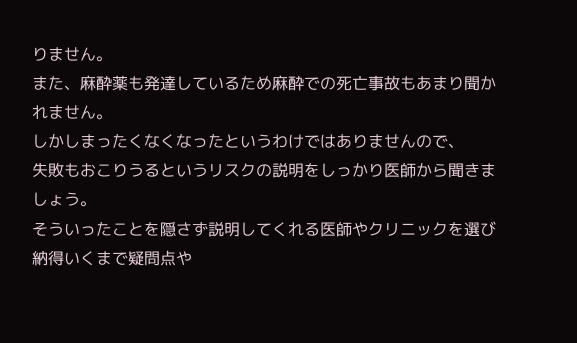りません。
また、麻酔薬も発達しているため麻酔での死亡事故もあまり聞かれません。
しかしまったくなくなったというわけではありませんので、
失敗もおこりうるというリスクの説明をしっかり医師から聞きましょう。
そういったことを隠さず説明してくれる医師やクリニックを選び
納得いくまで疑問点や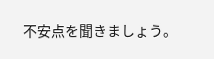不安点を聞きましょう。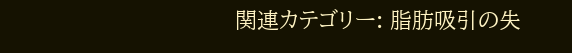関連カテゴリー: 脂肪吸引の失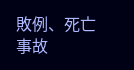敗例、死亡事故